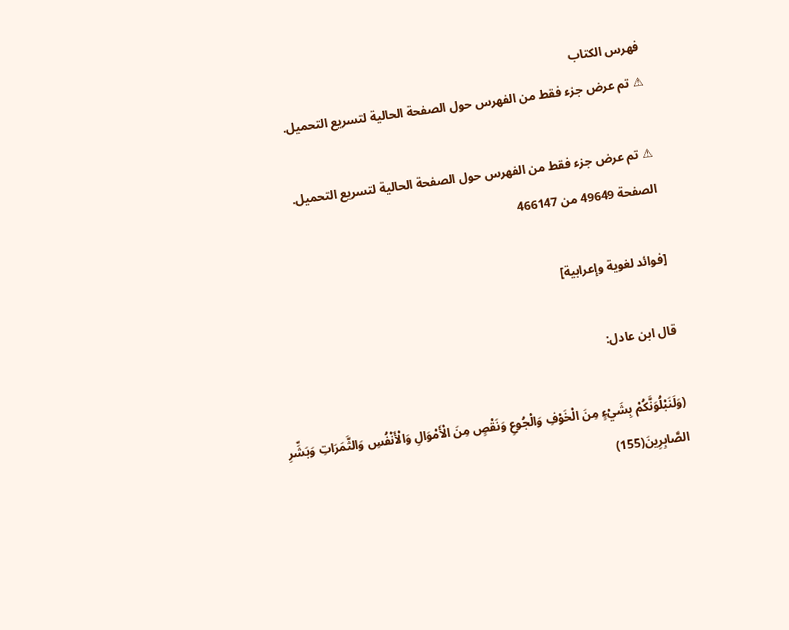فهرس الكتاب
⚠ تم عرض جزء فقط من الفهرس حول الصفحة الحالية لتسريع التحميل.

⚠ تم عرض جزء فقط من الفهرس حول الصفحة الحالية لتسريع التحميل.
الصفحة 49649 من 466147

[فوائد لغوية وإعرابية]

قال ابن عادل:

(وَلَنَبْلُوَنَّكُمْ بِشَيْءٍ مِنَ الْخَوْفِ وَالْجُوعِ وَنَقْصٍ مِنَ الْأَمْوَالِ وَالْأَنْفُسِ وَالثَّمَرَاتِ وَبَشِّرِ الصَّابِرِينَ(155)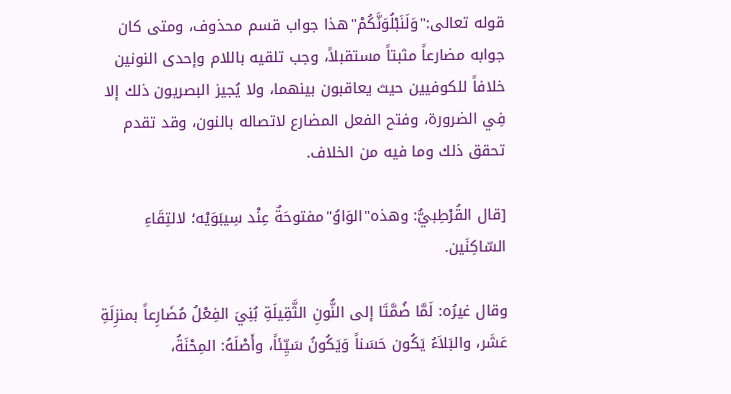قوله تعالى:"وَلَنَبْلُوَنَّكُمْ"هذا جواب قسم محذوف، ومتى كان جوابه مضارعاً مثبتاً مستقبلاً، وجب تلقيه باللام وإحدى النونين خلافاً للكوفيين حيث يعاقبون بينهما، ولا يُجيز البصريون ذلك إلا فِي الضرورة، وفتح الفعل المضارع لاتصاله بالنون، وقد تقدم تحقق ذلك وما فيه من الخلاف.

[قال القُرْطِبيُّ: وهذه"الوَاوُ"مفتوحَةٌ عِنْد سِيبَوَيْه؛ لالتِقَاءِ السّاكِنَين.

وقال غيرُه: لَمَّا ضُمَّتَا إلى النُّونِ الثَّقِيلَةِ بُنِيَ الفِعْلُ مُضَارِعاً بمنزِلَةِ عَشَر، والبَلاَءُ يَكُون حَسَناً وَيَكُونُ سَيِّئاً، وأَصْلَهُ: المِحْنَةُ،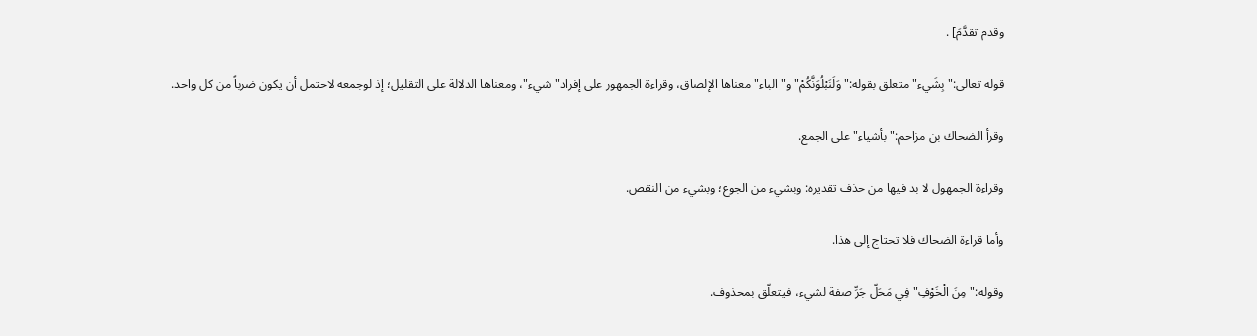وقدم تقدَّمَ] .

قوله تعالى:"بِشَيء"متعلق بقوله:"وَلَنَبْلُوَنَّكُمْ"و"الباء"معناها الإلصاق، وقراءة الجمهور على إفراد"شيء"، ومعناها الدلالة على التقليل؛ إذ لوجمعه لاحتمل أن يكون ضرباً من كل واحد.

وقرأ الضحاك بن مزاحم:"بأشياء"على الجمع.

وقراءة الجمهول لا بد فيها من حذف تقديره: وبشيء من الجوع؛ وبشيء من النقص.

وأما قراءة الضحاك فلا تحتاج إلى هذا.

وقوله:"مِنَ الْخَوْفِ"فِي مَحَلّ جَرِّ صفة لشيء، فيتعلّق بمحذوف.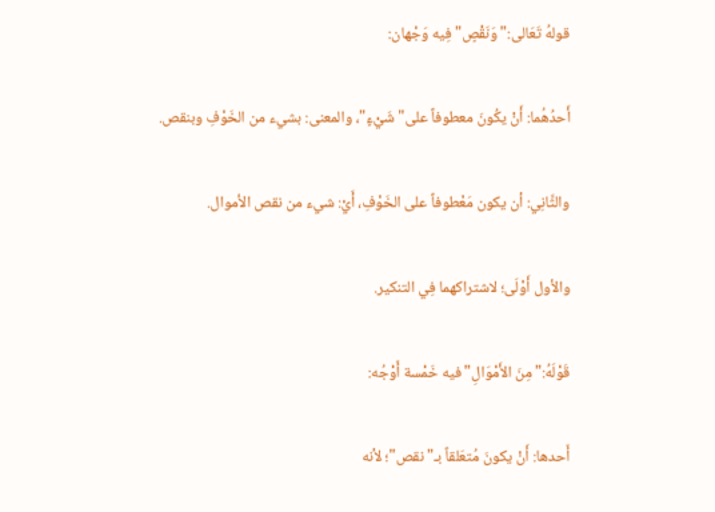قولهُ تَعَالى:"وَنَقْصٍ"فِيه وَجْهان:

أَحدُهُما: أَنْ يكُونَ معطوفاً على"شَيْءٍ"، والمعنى: بشيء من الخَوْفِ وبنقص.

والثَّانِي: أن يكون مَعْطوفاً على الخَوْفِ، أَيْ: شيء من نقص الأموال.

والأول أَوْلَى؛ لاشتراكهما فِي التنكير.

قَوْلَهُ:"مِنَ الأَمْوَالِ"فيه خَمْسة أَوْجُه:

أَحدها: أَنْ يكونَ مُتعَلقاً بـ"نقص"؛ لأنه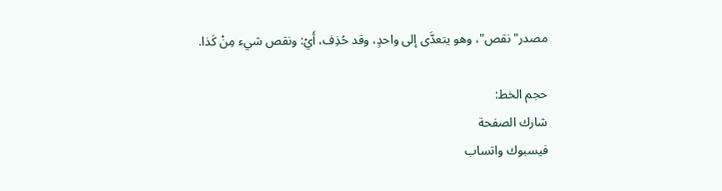مصدر"نقص"، وهو يتعدَّى إلى واحدٍ، وقد حُذِف، أَيْ: ونقص شيء مِنْ كَذا.

حجم الخط:
شارك الصفحة
فيسبوك واتساب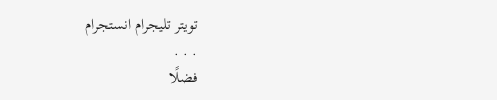تويتر تليجرام انستجرام
. . .
فضلًا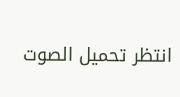انتظر تحميل الصوت